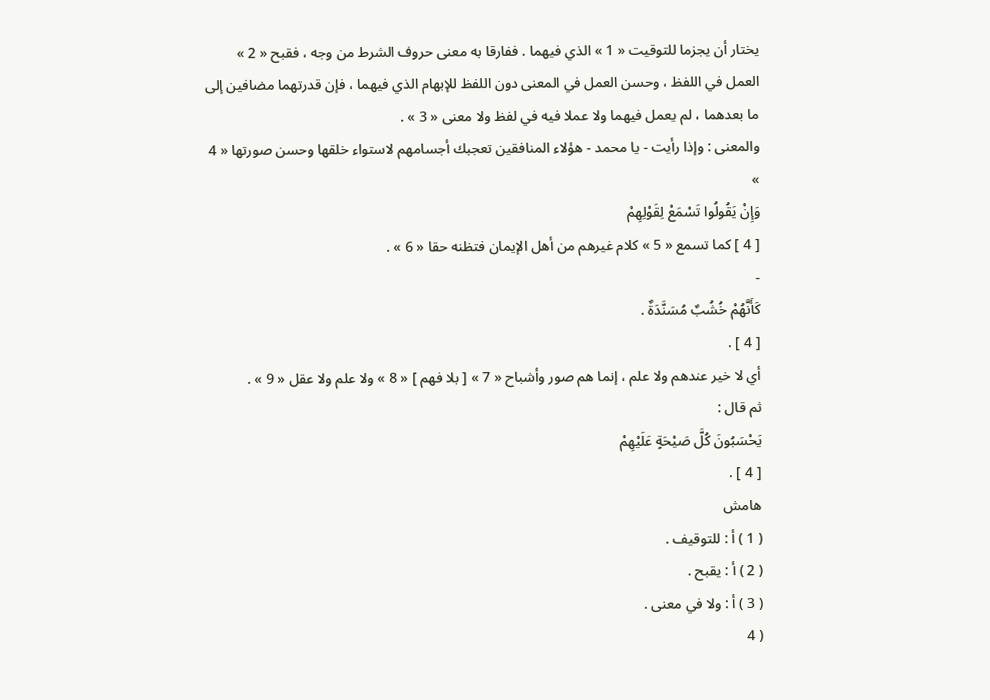يختار أن يجزما للتوقيت « 1 » الذي فيهما . ففارقا به معنى حروف الشرط من وجه ، فقبح « 2 » العمل في اللفظ ، وحسن العمل في المعنى دون اللفظ للإبهام الذي فيهما ، فإن قدرتهما مضافين إلى ما بعدهما ، لم يعمل فيهما ولا عملا فيه في لفظ ولا معنى « 3 » .
والمعنى : وإذا رأيت - يا محمد - هؤلاء المنافقين تعجبك أجسامهم لاستواء خلقها وحسن صورتها « 4 »
وَإِنْ يَقُولُوا تَسْمَعْ لِقَوْلِهِمْ
[ 4 ] كما تسمع « 5 » كلام غيرهم من أهل الإيمان فتظنه حقا « 6 » .
-
كَأَنَّهُمْ خُشُبٌ مُسَنَّدَةٌ .
[ 4 ] .
أي لا خير عندهم ولا علم ، إنما هم صور وأشباح « 7 » [ بلا فهم ] « 8 » ولا علم ولا عقل « 9 » .
ثم قال :
يَحْسَبُونَ كُلَّ صَيْحَةٍ عَلَيْهِمْ
[ 4 ] .
هامش
( 1 ) أ : للتوقيف .
( 2 ) أ : يقبح .
( 3 ) أ : ولا في معنى .
( 4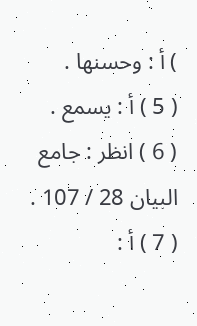) أ : وحسنها .
( 5 ) أ : يسمع .
( 6 ) انظر : جامع البيان 28 / 107 .
( 7 ) أ :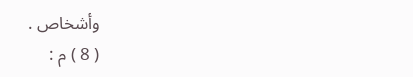وأشخاص .
( 8 ) م :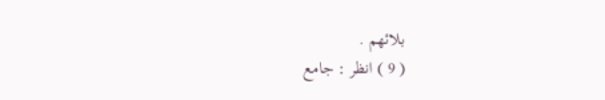بلائهم .
( 9 ) انظر : جامع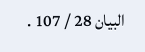البيان 28 / 107 .